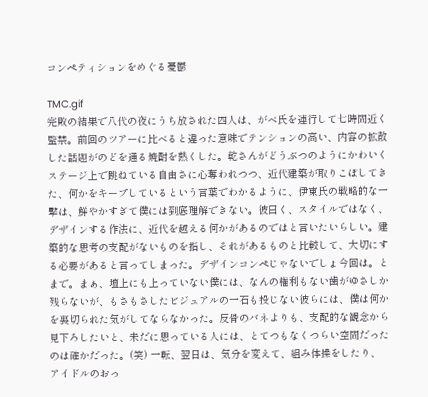コンペティションをめぐる憂鬱

TMC.gif
完敗の結果で八代の夜にうち放された四人は、がべ氏を連行して七時間近く監禁。前回のツアーに比べると違った意味でテンションの高い、内容の拡散した話題がのどを通る焼酎を熱くした。乾さんがどうぶつのようにかわいくステージ上で跳ねている自由さに心奪われつつ、近代建築が取りこぼしてきた、何かをキープしているという言葉でわかるように、伊東氏の戦略的な一撃は、鮮やかすぎて僕には到底理解できない。彼曰く、スタイルではなく、デザインする作法に、近代を越える何かがあるのではと言いたいらしい。建築的な思考の支配がないものを指し、それがあるものと比較して、大切にする必要があると言ってしまった。デザインコンペじゃないでしょ今回は。とまで。まぁ、壇上にも上っていない僕には、なんの権利もない歯がゆさしか残らないが、もさもさしたビジュアルの一石も投じない彼らには、僕は何かを裏切られた気がしてならなかった。反骨のバネよりも、支配的な観念から見下ろしたいと、未だに思っている人には、とてつもなくつらい空間だったのは確かだった。(笑) 一転、翌日は、気分を変えて、組み体操をしたり、アイドルのおっ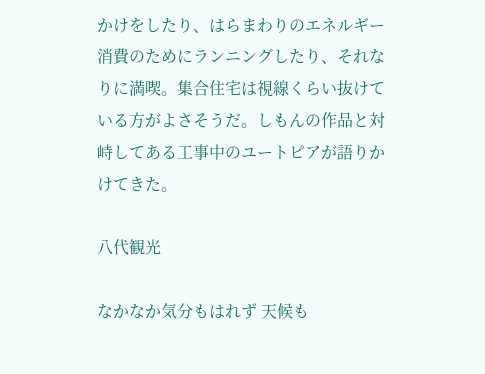かけをしたり、はらまわりのエネルギー消費のためにランニングしたり、それなりに満喫。集合住宅は視線くらい抜けている方がよさそうだ。しもんの作品と対峙してある工事中のユートピアが語りかけてきた。

八代観光

なかなか気分もはれず 天候も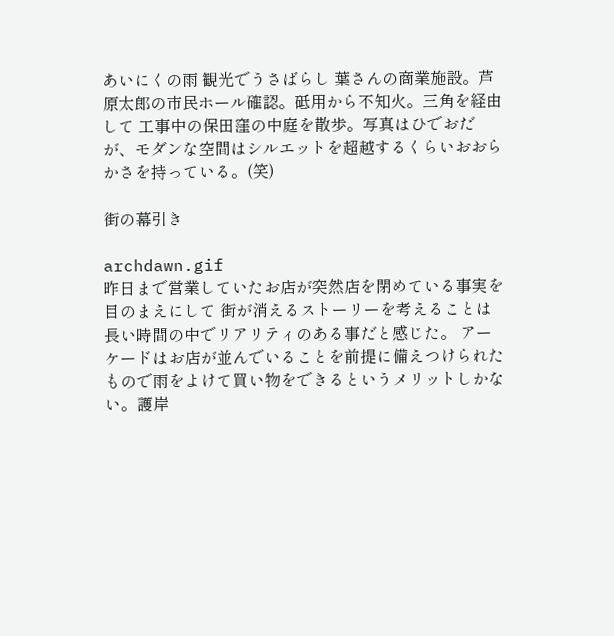あいにくの雨 観光でうさばらし 葉さんの商業施設。芦原太郎の市民ホール確認。砥用から不知火。三角を経由して 工事中の保田窪の中庭を散歩。写真はひでおだが、モダンな空間はシルエットを超越するくらいおおらかさを持っている。(笑)

街の幕引き

archdawn.gif
昨日まで営業していたお店が突然店を閉めている事実を目のまえにして 街が消えるストーリーを考えることは長い時間の中でリアリティのある事だと感じた。 アーケードはお店が並んでいることを前提に備えつけられたもので雨をよけて買い物をできるというメリットしかない。護岸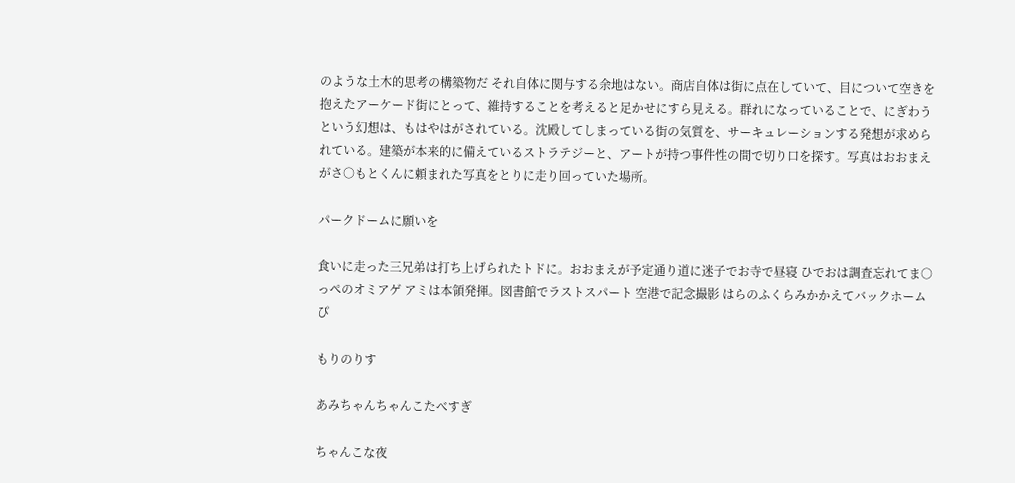のような土木的思考の構築物だ それ自体に関与する余地はない。商店自体は街に点在していて、目について空きを抱えたアーケード街にとって、維持することを考えると足かせにすら見える。群れになっていることで、にぎわうという幻想は、もはやはがされている。沈殿してしまっている街の気質を、サーキュレーションする発想が求められている。建築が本来的に備えているストラテジーと、アートが持つ事件性の間で切り口を探す。写真はおおまえがさ○もとくんに頼まれた写真をとりに走り回っていた場所。

パークドームに願いを

食いに走った三兄弟は打ち上げられたトドに。おおまえが予定通り道に迷子でお寺で昼寝 ひでおは調査忘れてま○っぺのオミアゲ アミは本領発揮。図書館でラストスパート 空港で記念撮影 はらのふくらみかかえてバックホーム ぴ

もりのりす

あみちゃんちゃんこたべすぎ

ちゃんこな夜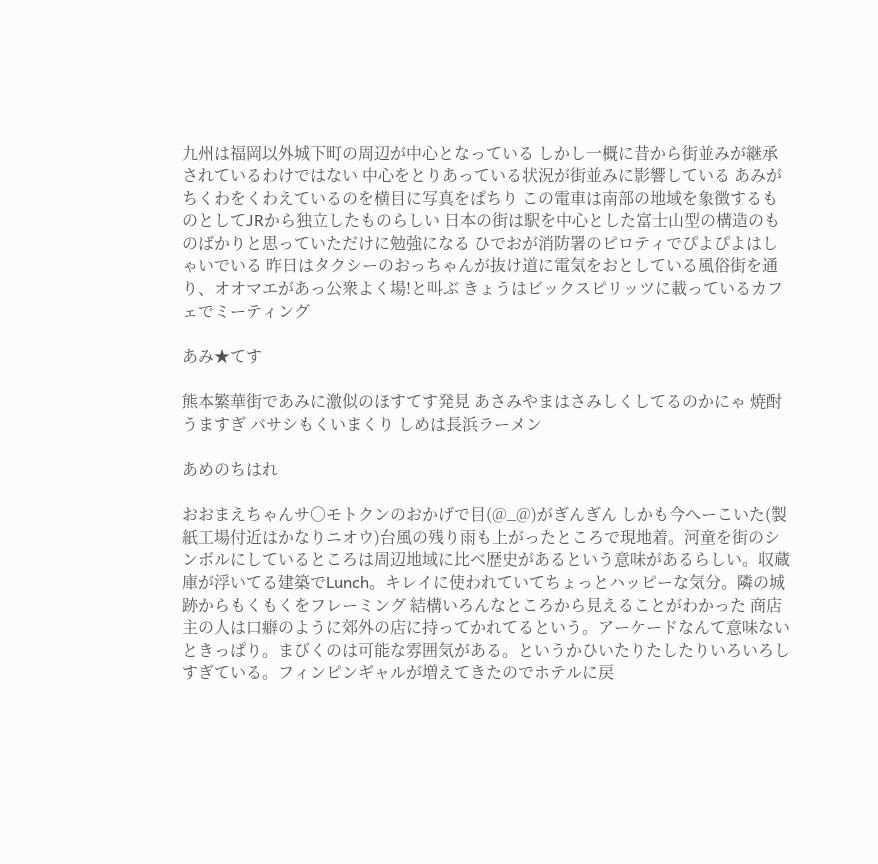九州は福岡以外城下町の周辺が中心となっている しかし一概に昔から街並みが継承されているわけではない 中心をとりあっている状況が街並みに影響している あみがちくわをくわえているのを横目に写真をぱちり この電車は南部の地域を象徴するものとしてJRから独立したものらしい 日本の街は駅を中心とした富士山型の構造のものばかりと思っていただけに勉強になる ひでおが消防署のピロティでぴよぴよはしゃいでいる 昨日はタクシーのおっちゃんが抜け道に電気をおとしている風俗街を通り、オオマエがあっ公衆よく場!と叫ぶ きょうはビックスピリッツに載っているカフェでミーティング

あみ★てす

熊本繁華街であみに激似のほすてす発見 あさみやまはさみしくしてるのかにゃ 焼酎うますぎ バサシもくいまくり しめは長浜ラーメン

あめのちはれ

おおまえちゃんサ○モトクンのおかげで目(@_@)がぎんぎん しかも今へーこいた(製紙工場付近はかなりニオウ)台風の残り雨も上がったところで現地着。河童を街のシンボルにしているところは周辺地域に比べ歴史があるという意味があるらしい。収蔵庫が浮いてる建築でLunch。キレイに使われていてちょっとハッピーな気分。隣の城跡からもくもくをフレーミング 結構いろんなところから見えることがわかった 商店主の人は口癖のように郊外の店に持ってかれてるという。アーケードなんて意味ないときっぱり。まびくのは可能な雰囲気がある。というかひいたりたしたりいろいろしすぎている。フィンピンギャルが増えてきたのでホテルに戻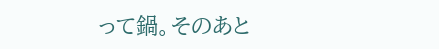って鍋。そのあと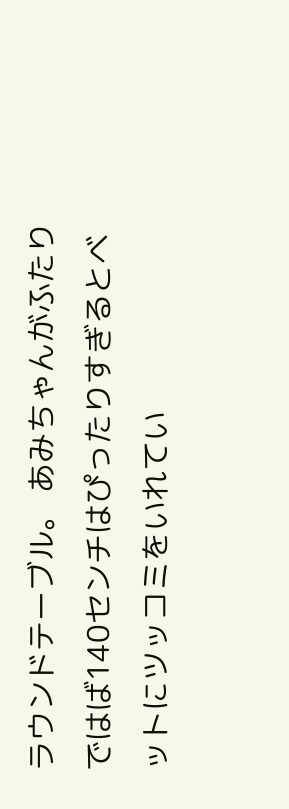ラウンドテーブル。 あみちゃんがふたりではば140センチはぴったりすぎるとベットにツッコミをいれてい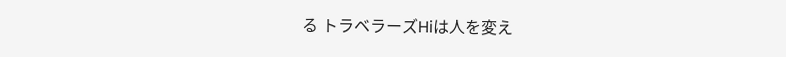る トラベラーズHiは人を変え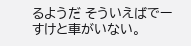るようだ そういえばでーすけと車がいない。